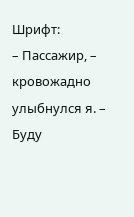Шрифт:
– Пассажир, – кровожадно улыбнулся я. – Буду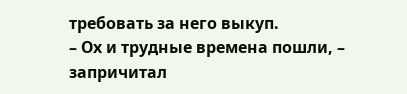требовать за него выкуп.
– Ох и трудные времена пошли, – запричитал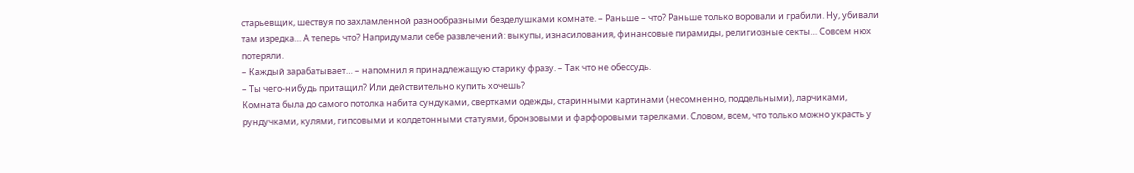старьевщик, шествуя по захламленной разнообразными безделушками комнате. – Раньше – что? Раньше только воровали и грабили. Ну, убивали там изредка… А теперь что? Напридумали себе развлечений: выкупы, изнасилования, финансовые пирамиды, религиозные секты… Совсем нюх потеряли.
– Каждый зарабатывает… – напомнил я принадлежащую старику фразу. – Так что не обессудь.
– Ты чего-нибудь притащил? Или действительно купить хочешь?
Комната была до самого потолка набита сундуками, свертками одежды, старинными картинами (несомненно, поддельными), ларчиками, рундучками, кулями, гипсовыми и колдетонными статуями, бронзовыми и фарфоровыми тарелками. Словом, всем, что только можно украсть у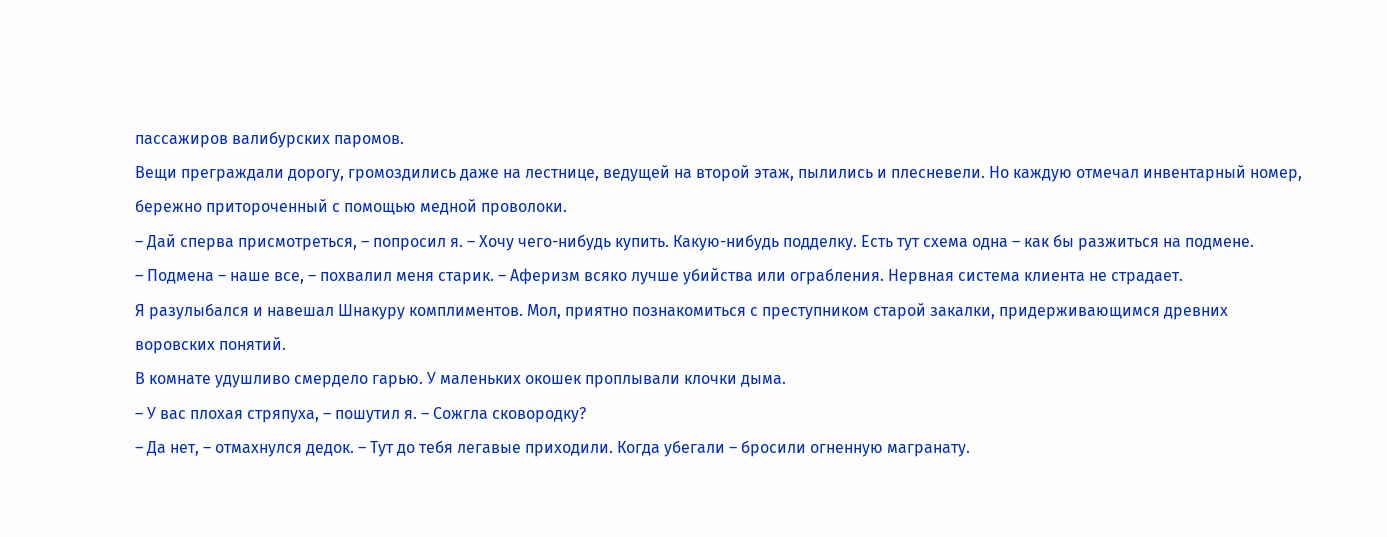пассажиров валибурских паромов.
Вещи преграждали дорогу, громоздились даже на лестнице, ведущей на второй этаж, пылились и плесневели. Но каждую отмечал инвентарный номер, бережно притороченный с помощью медной проволоки.
– Дай сперва присмотреться, – попросил я. – Хочу чего-нибудь купить. Какую-нибудь подделку. Есть тут схема одна – как бы разжиться на подмене.
– Подмена – наше все, – похвалил меня старик. – Аферизм всяко лучше убийства или ограбления. Нервная система клиента не страдает.
Я разулыбался и навешал Шнакуру комплиментов. Мол, приятно познакомиться с преступником старой закалки, придерживающимся древних воровских понятий.
В комнате удушливо смердело гарью. У маленьких окошек проплывали клочки дыма.
– У вас плохая стряпуха, – пошутил я. – Сожгла сковородку?
– Да нет, – отмахнулся дедок. – Тут до тебя легавые приходили. Когда убегали – бросили огненную магранату.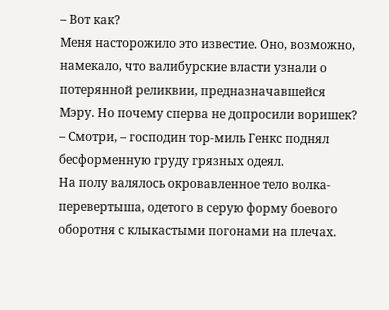– Вот как?
Меня насторожило это известие. Оно, возможно, намекало, что валибурские власти узнали о потерянной реликвии, предназначавшейся Мэру. Но почему сперва не допросили воришек?
– Смотри, – господин тор-миль Генкс поднял бесформенную груду грязных одеял.
На полу валялось окровавленное тело волка-перевертыша, одетого в серую форму боевого оборотня с клыкастыми погонами на плечах.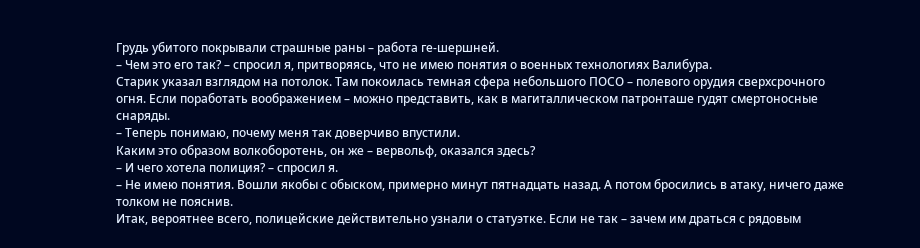Грудь убитого покрывали страшные раны – работа ге-шершней.
– Чем это его так? – спросил я, притворяясь, что не имею понятия о военных технологиях Валибура.
Старик указал взглядом на потолок. Там покоилась темная сфера небольшого ПОСО – полевого орудия сверхсрочного огня. Если поработать воображением – можно представить, как в магиталлическом патронташе гудят смертоносные снаряды.
– Теперь понимаю, почему меня так доверчиво впустили.
Каким это образом волкоборотень, он же – вервольф, оказался здесь?
– И чего хотела полиция? – спросил я.
– Не имею понятия. Вошли якобы с обыском, примерно минут пятнадцать назад. А потом бросились в атаку, ничего даже толком не пояснив.
Итак, вероятнее всего, полицейские действительно узнали о статуэтке. Если не так – зачем им драться с рядовым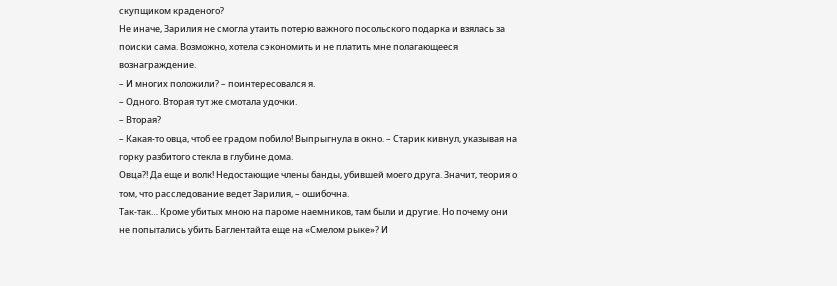скупщиком краденого?
Не иначе, Зарилия не смогла утаить потерю важного посольского подарка и взялась за поиски сама. Возможно, хотела сэкономить и не платить мне полагающееся вознаграждение.
– И многих положили? – поинтересовался я.
– Одного. Вторая тут же смотала удочки.
– Вторая?
– Какая-то овца, чтоб ее градом побило! Выпрыгнула в окно. – Старик кивнул, указывая на горку разбитого стекла в глубине дома.
Овца?! Да еще и волк! Недостающие члены банды, убившей моего друга. Значит, теория о том, что расследование ведет Зарилия, – ошибочна.
Так-так… Кроме убитых мною на пароме наемников, там были и другие. Но почему они не попытались убить Баглентайта еще на «Смелом рыке»? И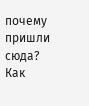почему пришли сюда? Как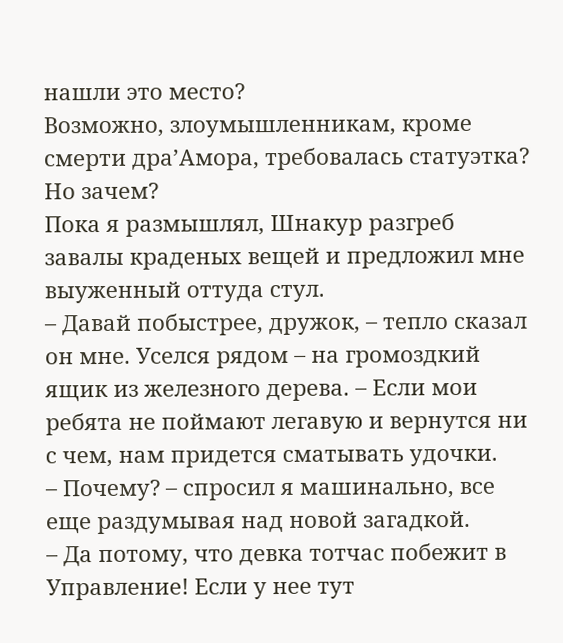нашли это место?
Возможно, злоумышленникам, кроме смерти дра’Амора, требовалась статуэтка? Но зачем?
Пока я размышлял, Шнакур разгреб завалы краденых вещей и предложил мне выуженный оттуда стул.
– Давай побыстрее, дружок, – тепло сказал он мне. Уселся рядом – на громоздкий ящик из железного дерева. – Если мои ребята не поймают легавую и вернутся ни с чем, нам придется сматывать удочки.
– Почему? – спросил я машинально, все еще раздумывая над новой загадкой.
– Да потому, что девка тотчас побежит в Управление! Если у нее тут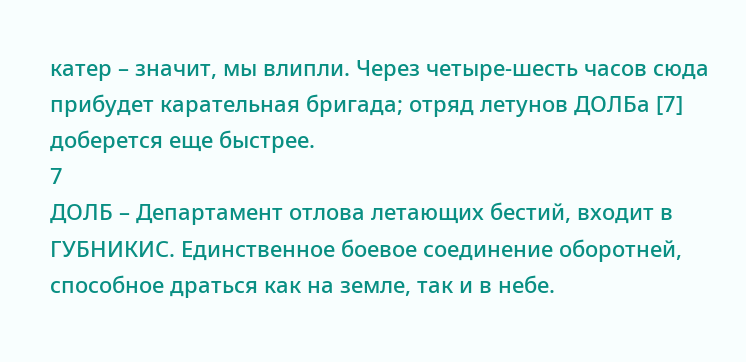катер – значит, мы влипли. Через четыре-шесть часов сюда прибудет карательная бригада; отряд летунов ДОЛБа [7] доберется еще быстрее.
7
ДОЛБ – Департамент отлова летающих бестий, входит в ГУБНИКИС. Единственное боевое соединение оборотней, способное драться как на земле, так и в небе.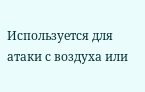Используется для атаки с воздуха или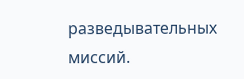разведывательных миссий.